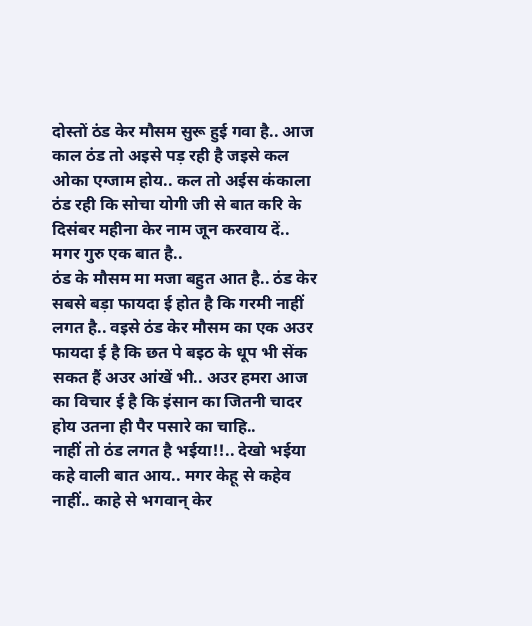दोस्तों ठंड केर मौसम सुरू हुई गवा है.. आज काल ठंड तो अइसे पड़ रही है जइसे कल ओका एग्जाम होय.. कल तो अईस कंकाला ठंड रही कि सोचा योगी जी से बात करि के दिसंबर महीना केर नाम जून करवाय दें.. मगर गुरु एक बात है..
ठंड के मौसम मा मजा बहुत आत है.. ठंड केर सबसे बड़ा फायदा ई होत है कि गरमी नाहीं लगत है.. वइसे ठंड केर मौसम का एक अउर फायदा ई है कि छत पे बइठ के धूप भी सेंक सकत हैं अउर आंखें भी.. अउर हमरा आज का विचार ई है कि इंसान का जितनी चादर होय उतना ही पैर पसारे का चाहि..
नाहीं तो ठंड लगत है भईया!!.. देखो भईया कहे वाली बात आय.. मगर केहू से कहेव नाहीं.. काहे से भगवान् केर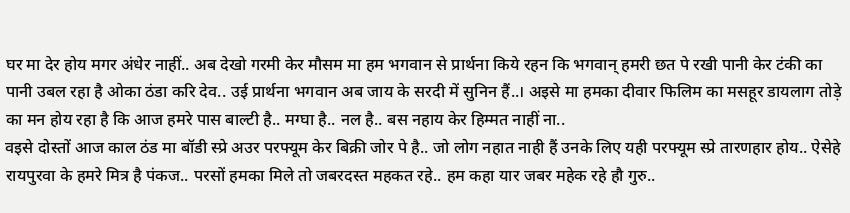घर मा देर होय मगर अंधेर नाहीं.. अब देखो गरमी केर मौसम मा हम भगवान से प्रार्थना किये रहन कि भगवान् हमरी छत पे रखी पानी केर टंकी का पानी उबल रहा है ओका ठंडा करि देव.. उई प्रार्थना भगवान अब जाय के सरदी में सुनिन हैं..। अइसे मा हमका दीवार फिलिम का मसहूर डायलाग तोड़े का मन होय रहा है कि आज हमरे पास बाल्टी है.. मग्घा है.. नल है.. बस नहाय केर हिम्मत नाहीं ना..
वइसे दोस्तों आज काल ठंड मा बॉडी स्प्रे अउर परफ्यूम केर बिक्री जोर पे है.. जो लोग नहात नाही हैं उनके लिए यही परफ्यूम स्प्रे तारणहार होय.. ऐसेहे रायपुरवा के हमरे मित्र है पंकज.. परसों हमका मिले तो जबरदस्त महकत रहे.. हम कहा यार जबर महेक रहे हौ गुरु..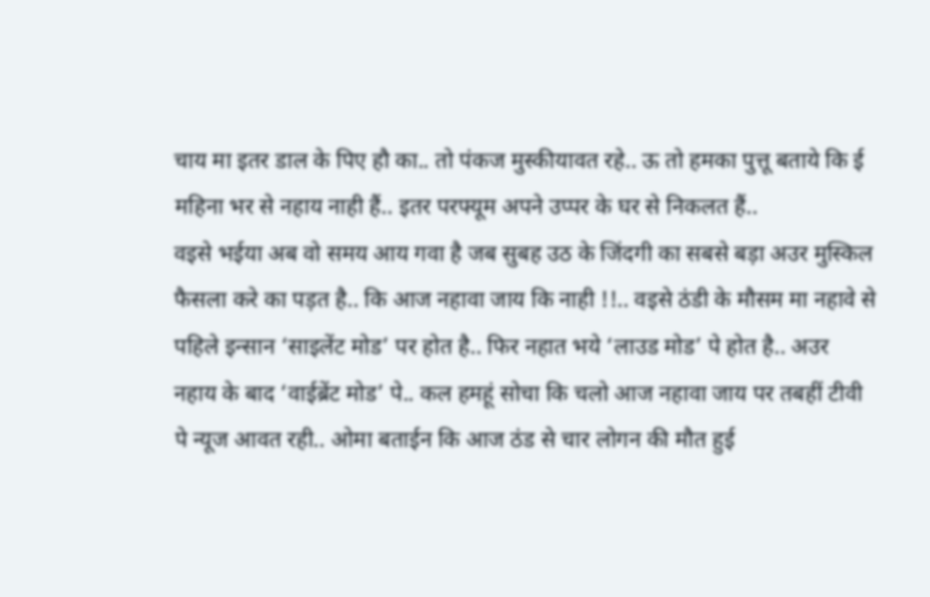चाय मा इतर डाल के पिए हौ का.. तो पंकज मुस्कीयावत रहे.. ऊ तो हमका पुत्तू बताये कि ई महिना भर से नहाय नाही हैं.. इतर परफ्यूम अपने उप्पर के घर से निकलत हैं..
वइसे भईया अब वो समय आय गवा है जब सुबह उठ के जिंदगी का सबसे बड़ा अउर मुस्किल फैसला करे का पड़त है.. कि आज नहावा जाय कि नाही !!.. वइसे ठंडी के मौसम मा नहावे से पहिले इन्सान ‘साइलेंट मोड’ पर होत है.. फिर नहात भये ‘लाउड मोड’ पे होत है.. अउर नहाय के बाद ‘वाईब्रेंट मोड’ पे.. कल हमहूं सोचा कि चलो आज नहावा जाय पर तबहीं टीवी पे न्यूज आवत रही.. ओमा बताईन कि आज ठंड से चार लोगन की मौत हुई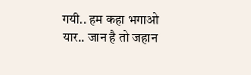गयी.. हम कहा भगाओ यार.. जान है तो जहान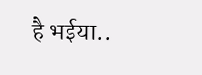है भईया..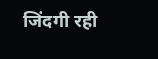जिंदगी रही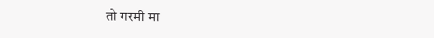तो गरमी मा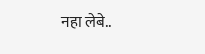नहा लेबे..